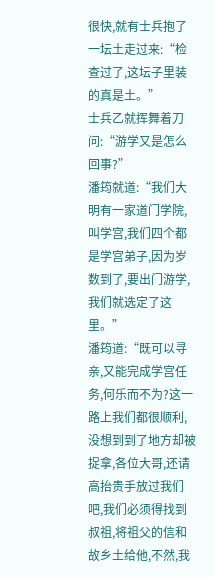很快,就有士兵抱了一坛土走过来:“检查过了,这坛子里装的真是土。”
士兵乙就挥舞着刀问:“游学又是怎么回事?”
潘筠就道:“我们大明有一家道门学院,叫学宫,我们四个都是学宫弟子,因为岁数到了,要出门游学,我们就选定了这里。”
潘筠道:“既可以寻亲,又能完成学宫任务,何乐而不为?这一路上我们都很顺利,没想到到了地方却被捉拿,各位大哥,还请高抬贵手放过我们吧,我们必须得找到叔祖,将祖父的信和故乡土给他,不然,我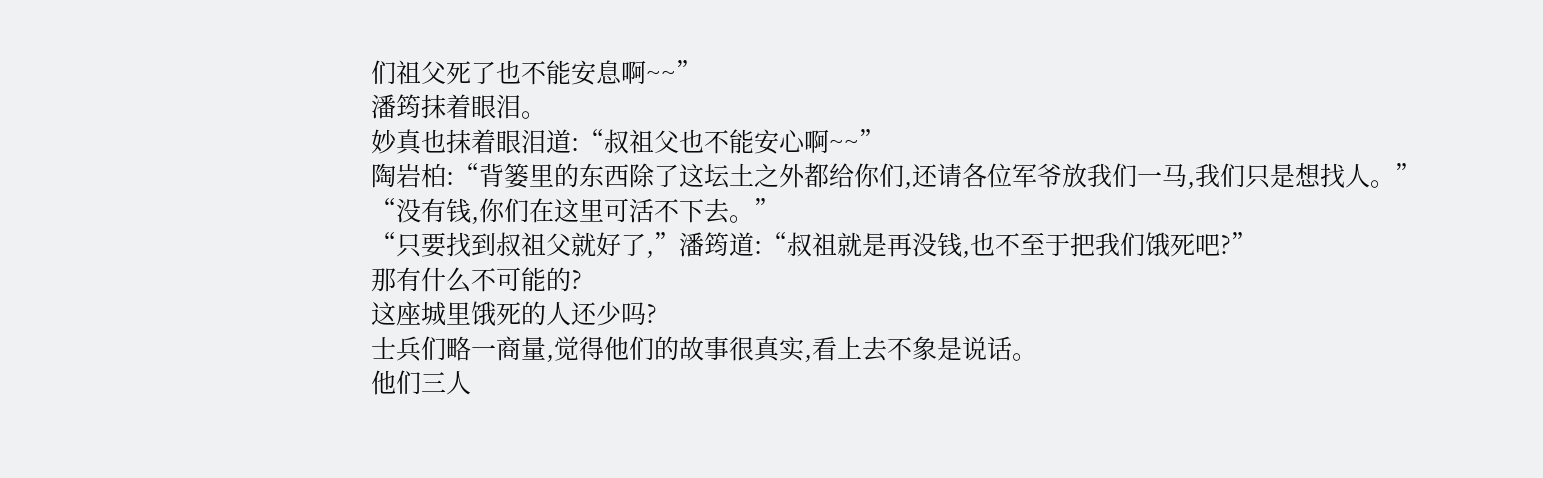们祖父死了也不能安息啊~~”
潘筠抹着眼泪。
妙真也抹着眼泪道:“叔祖父也不能安心啊~~”
陶岩柏:“背篓里的东西除了这坛土之外都给你们,还请各位军爷放我们一马,我们只是想找人。”
“没有钱,你们在这里可活不下去。”
“只要找到叔祖父就好了,”潘筠道:“叔祖就是再没钱,也不至于把我们饿死吧?”
那有什么不可能的?
这座城里饿死的人还少吗?
士兵们略一商量,觉得他们的故事很真实,看上去不象是说话。
他们三人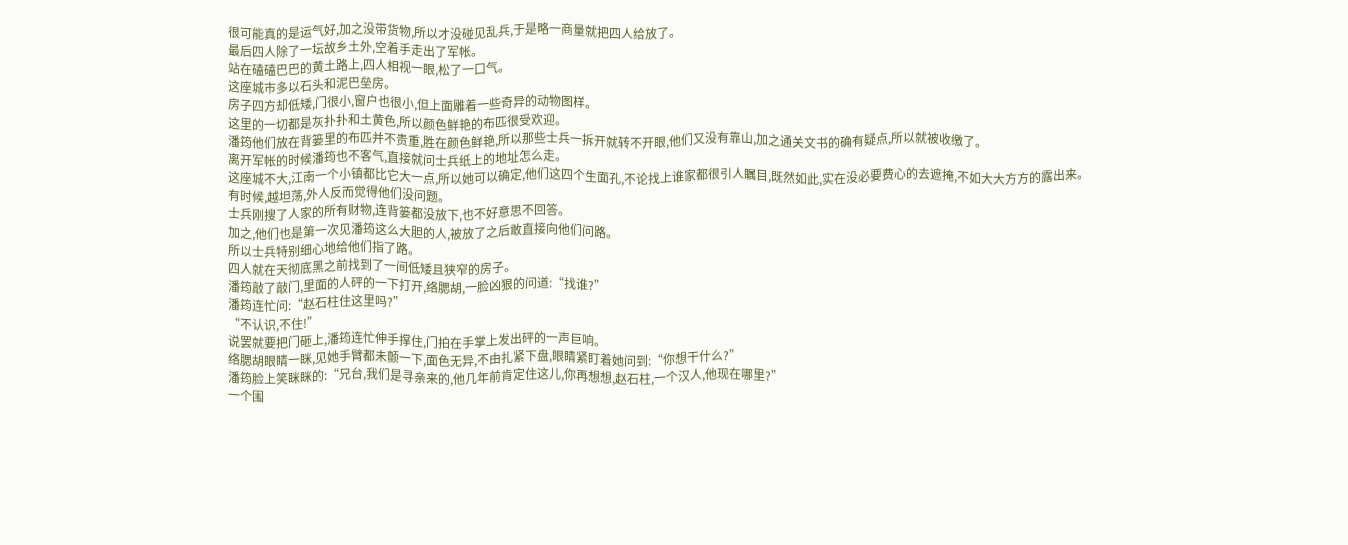很可能真的是运气好,加之没带货物,所以才没碰见乱兵,于是略一商量就把四人给放了。
最后四人除了一坛故乡土外,空着手走出了军帐。
站在磕磕巴巴的黄土路上,四人相视一眼,松了一口气。
这座城市多以石头和泥巴垒房。
房子四方却低矮,门很小,窗户也很小,但上面雕着一些奇异的动物图样。
这里的一切都是灰扑扑和土黄色,所以颜色鲜艳的布匹很受欢迎。
潘筠他们放在背篓里的布匹并不贵重,胜在颜色鲜艳,所以那些士兵一拆开就转不开眼,他们又没有靠山,加之通关文书的确有疑点,所以就被收缴了。
离开军帐的时候潘筠也不客气,直接就问士兵纸上的地址怎么走。
这座城不大,江南一个小镇都比它大一点,所以她可以确定,他们这四个生面孔,不论找上谁家都很引人瞩目,既然如此,实在没必要费心的去遮掩,不如大大方方的露出来。
有时候,越坦荡,外人反而觉得他们没问题。
士兵刚搜了人家的所有财物,连背篓都没放下,也不好意思不回答。
加之,他们也是第一次见潘筠这么大胆的人,被放了之后敢直接向他们问路。
所以士兵特别细心地给他们指了路。
四人就在天彻底黑之前找到了一间低矮且狭窄的房子。
潘筠敲了敲门,里面的人砰的一下打开,络腮胡,一脸凶狠的问道:“找谁?”
潘筠连忙问:“赵石柱住这里吗?”
“不认识,不住!”
说罢就要把门砸上,潘筠连忙伸手撑住,门拍在手掌上发出砰的一声巨响。
络腮胡眼睛一眯,见她手臂都未颤一下,面色无异,不由扎紧下盘,眼睛紧盯着她问到:“你想干什么?”
潘筠脸上笑眯眯的:“兄台,我们是寻亲来的,他几年前肯定住这儿,你再想想,赵石柱,一个汉人,他现在哪里?”
一个围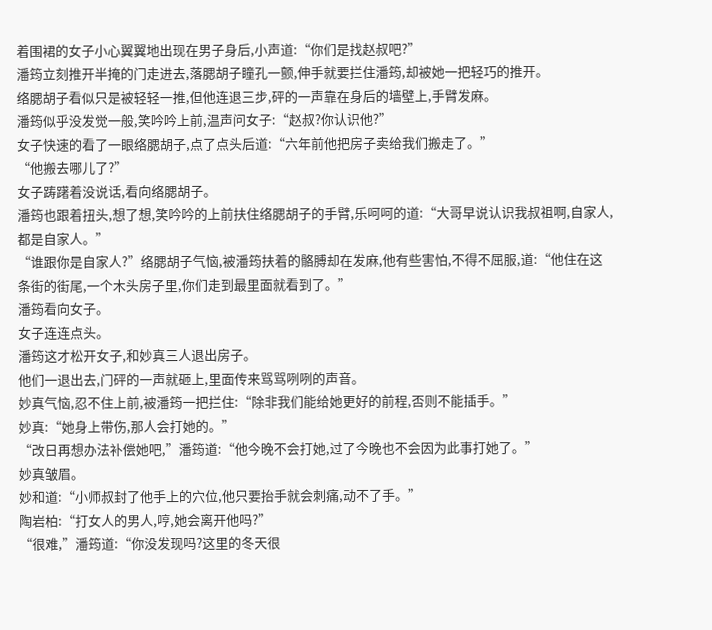着围裙的女子小心翼翼地出现在男子身后,小声道:“你们是找赵叔吧?”
潘筠立刻推开半掩的门走进去,落腮胡子瞳孔一颤,伸手就要拦住潘筠,却被她一把轻巧的推开。
络腮胡子看似只是被轻轻一推,但他连退三步,砰的一声靠在身后的墙壁上,手臂发麻。
潘筠似乎没发觉一般,笑吟吟上前,温声问女子:“赵叔?你认识他?”
女子快速的看了一眼络腮胡子,点了点头后道:“六年前他把房子卖给我们搬走了。”
“他搬去哪儿了?”
女子踌躇着没说话,看向络腮胡子。
潘筠也跟着扭头,想了想,笑吟吟的上前扶住络腮胡子的手臂,乐呵呵的道:“大哥早说认识我叔祖啊,自家人,都是自家人。”
“谁跟你是自家人?”络腮胡子气恼,被潘筠扶着的骼膊却在发麻,他有些害怕,不得不屈服,道:“他住在这条街的街尾,一个木头房子里,你们走到最里面就看到了。”
潘筠看向女子。
女子连连点头。
潘筠这才松开女子,和妙真三人退出房子。
他们一退出去,门砰的一声就砸上,里面传来骂骂咧咧的声音。
妙真气恼,忍不住上前,被潘筠一把拦住:“除非我们能给她更好的前程,否则不能插手。”
妙真:“她身上带伤,那人会打她的。”
“改日再想办法补偿她吧,”潘筠道:“他今晚不会打她,过了今晚也不会因为此事打她了。”
妙真皱眉。
妙和道:“小师叔封了他手上的穴位,他只要抬手就会刺痛,动不了手。”
陶岩柏:“打女人的男人,哼,她会离开他吗?”
“很难,”潘筠道:“你没发现吗?这里的冬天很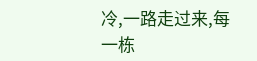冷,一路走过来,每一栋